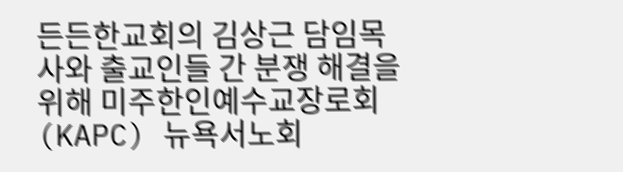든든한교회의 김상근 담임목사와 출교인들 간 분쟁 해결을 위해 미주한인예수교장로회(KAPC) 뉴욕서노회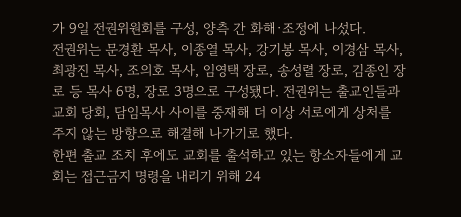가 9일 전권위원회를 구성, 양측 간 화해·조정에 나섰다.
전권위는 문경환 목사, 이종열 목사, 강기봉 목사, 이경삼 목사, 최광진 목사, 조의호 목사, 임영택 장로, 송성렬 장로, 김종인 장로 등 목사 6명, 장로 3명으로 구성됐다. 전권위는 출교인들과 교회 당회, 담임목사 사이를 중재해 더 이상 서로에게 상처를 주지 않는 방향으로 해결해 나가기로 했다.
한편 출교 조치 후에도 교회를 출석하고 있는 항소자들에게 교회는 접근금지 명령을 내리기 위해 24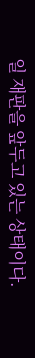일 재판을 앞두고 있는 상태이다.